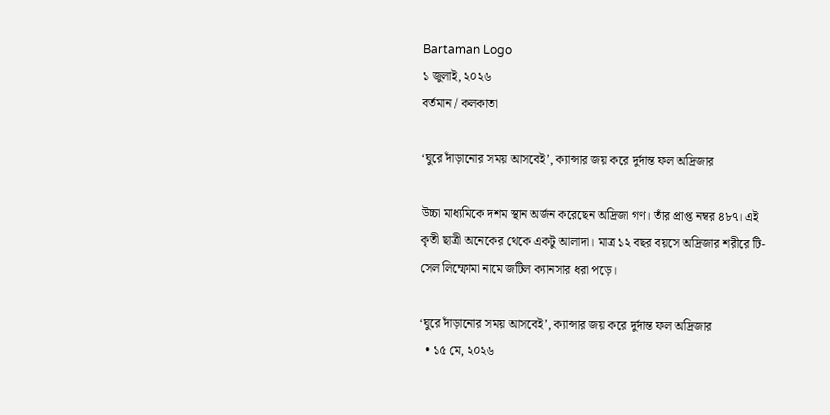Bartaman Logo
১ জুলাই, ২০২৬
বর্তমান / কলকাতা

‘ঘুরে দাঁড়ানোর সময় আসবেই’, ক্যান্সার জয় করে দুর্দান্ত ফল অদ্রিজার

উচ্চা মাধ্যমিকে দশম স্থান অর্জন করেছেন অদ্রিজা গণ। তাঁর প্রাপ্ত নম্বর ৪৮৭। এই কৃতী ছাত্রী অনেকের থেকে একটু আলাদা। মাত্র ১২ বছর বয়সে অদ্রিজার শরীরে টি-সেল লিম্ফোমা নামে জটিল ক্যানসার ধরা পড়ে।

‘ঘুরে দাঁড়ানোর সময় আসবেই’, ক্যান্সার জয় করে দুর্দান্ত ফল অদ্রিজার
  • ১৫ মে, ২০২৬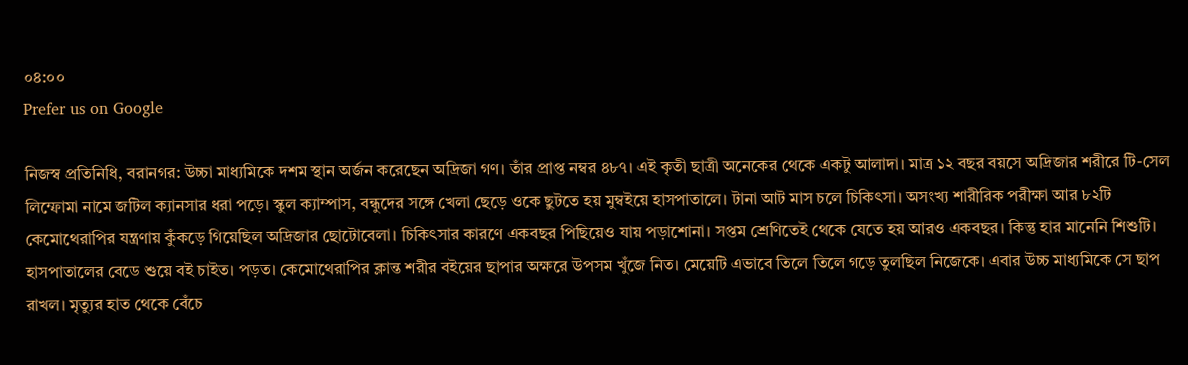০৪:০০
Prefer us on Google

নিজস্ব প্রতিনিধি, বরানগর: উচ্চা মাধ্যমিকে দশম স্থান অর্জন করেছেন অদ্রিজা গণ। তাঁর প্রাপ্ত নম্বর ৪৮৭। এই কৃতী ছাত্রী অনেকের থেকে একটু আলাদা। মাত্র ১২ বছর বয়সে অদ্রিজার শরীরে টি-সেল লিম্ফোমা নামে জটিল ক্যানসার ধরা পড়ে। স্কুল ক্যাম্পাস, বন্ধুদের সঙ্গে খেলা ছেড়ে ওকে ছুটতে হয় মুম্বইয়ে হাসপাতালে। টানা আট মাস চলে চিকিৎসা। অসংখ্য শারীরিক পরীক্ষা আর ৮২টি কেমোথেরাপির যন্ত্রণায় কুঁকড়ে গিয়েছিল অদ্রিজার ছোটোবেলা। চিকিৎসার কারণে একবছর পিছিয়েও যায় পড়াশোনা। সপ্তম শ্রেণিতেই থেকে যেতে হয় আরও একবছর। কিন্তু হার মানেনি শিশুটি। হাসপাতালের বেডে শুয়ে বই চাইত। পড়ত। কেমোথেরাপির ক্লান্ত শরীর বইয়ের ছাপার অক্ষরে উপসম খুঁজে নিত। মেয়েটি এভাবে তিলে তিলে গড়ে তুলছিল নিজেকে। এবার উচ্চ মাধ্যমিকে সে ছাপ রাখল। মৃত্যুর হাত থেকে বেঁচে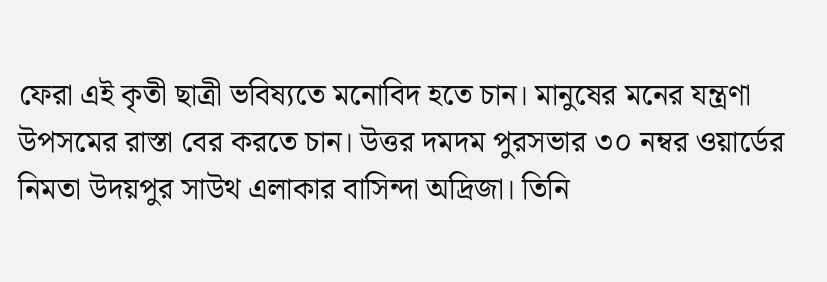ফেরা এই কৃতী ছাত্রী ভবিষ্যতে মনোবিদ হতে চান। মানুষের মনের যন্ত্রণা উপসমের রাস্তা বের করতে চান। উত্তর দমদম পুরসভার ৩০ নম্বর ওয়ার্ডের নিমতা উদয়পুর সাউথ এলাকার বাসিন্দা অদ্রিজা। তিনি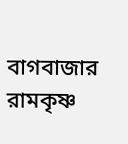বাগবাজার রামকৃষ্ণ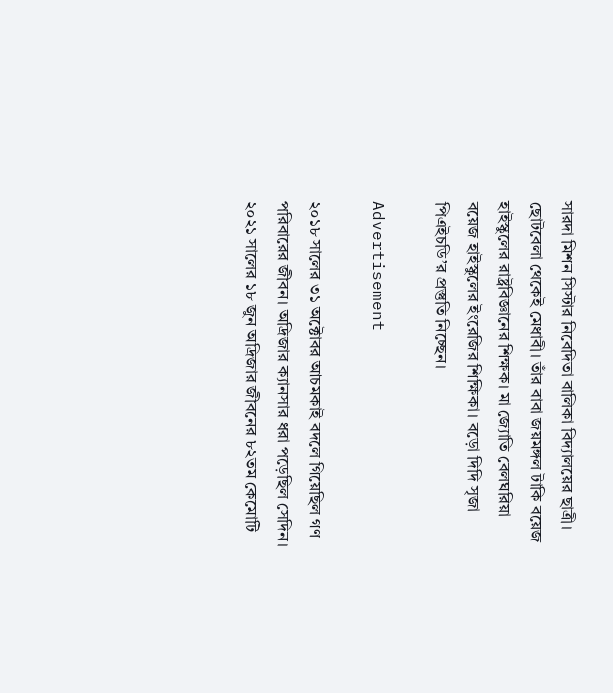সারদা মিশন সিস্টার নিবেদিতা বালিকা বিদ্যালয়ের ছাত্রী। ছোটবেলা থেকেই মেধাবী। তাঁর বাবা জয়মঙ্গল টাকি বয়েজ হাইস্কুলের রাষ্ট্রবিজ্ঞানের শিক্ষক। মা জ্যোতি বেলঘরিয়া বয়েজ হাইস্কুলের ইংরেজির শিক্ষিকা। বড়ো দিদি সৃজা পিএইচডি’র প্রস্তুতি নিচ্ছেন।

Advertisement

২০১৮ সালের ৩১ অক্টোবর আচমকাই বদলে গিয়েছিল গণ পরিবারের জীবন। অদ্রিজার ক্যানসার ধরা পড়েছিল সেদিন।
২০২১ সালের ১৮ জুন অদ্রিজার জীবনের ৮২তম কেমোটি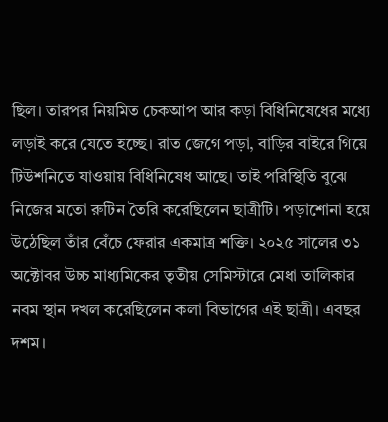ছিল। তারপর নিয়মিত চেকআপ আর কড়া বিধিনিষেধের মধ্যে লড়াই করে যেতে হচ্ছে। রাত জেগে পড়া, বাড়ির বাইরে গিয়ে টিউশনিতে যাওয়ায় বিধিনিষেধ আছে। তাই পরিস্থিতি বুঝে নিজের মতো রুটিন তৈরি করেছিলেন ছাত্রীটি। পড়াশোনা হয়ে উঠেছিল তাঁর বেঁচে ফেরার একমাত্র শক্তি। ২০২৫ সালের ৩১ অক্টোবর উচ্চ মাধ্যমিকের তৃতীয় সেমিস্টারে মেধা তালিকার নবম স্থান দখল করেছিলেন কলা বিভাগের এই ছাত্রী। এবছর দশম।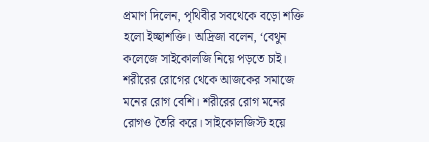প্রমাণ দিলেন, পৃথিবীর সবথেকে বড়ো শক্তি হলো ইচ্ছাশক্তি। অদ্রিজা বলেন, ‘বেথুন কলেজে সাইকোলজি নিয়ে পড়তে চাই। শরীরের রোগের থেকে আজকের সমাজে মনের রোগ বেশি। শরীরের রোগ মনের রোগও তৈরি করে। সাইকোলজিস্ট হয়ে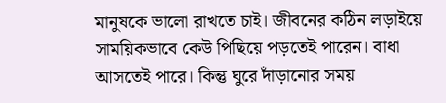মানুষকে ভালো রাখতে চাই। জীবনের কঠিন লড়াইয়ে সাময়িকভাবে কেউ পিছিয়ে পড়তেই পারেন। বাধা আসতেই পারে। কিন্তু ঘুরে দাঁড়ানোর সময়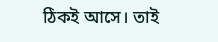ঠিকই আসে। তাই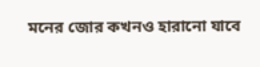মনের জোর কখনও হারানো যাবে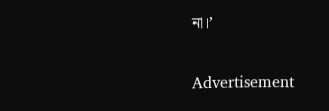না।’

Advertisement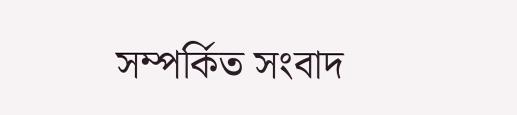সম্পর্কিত সংবাদ